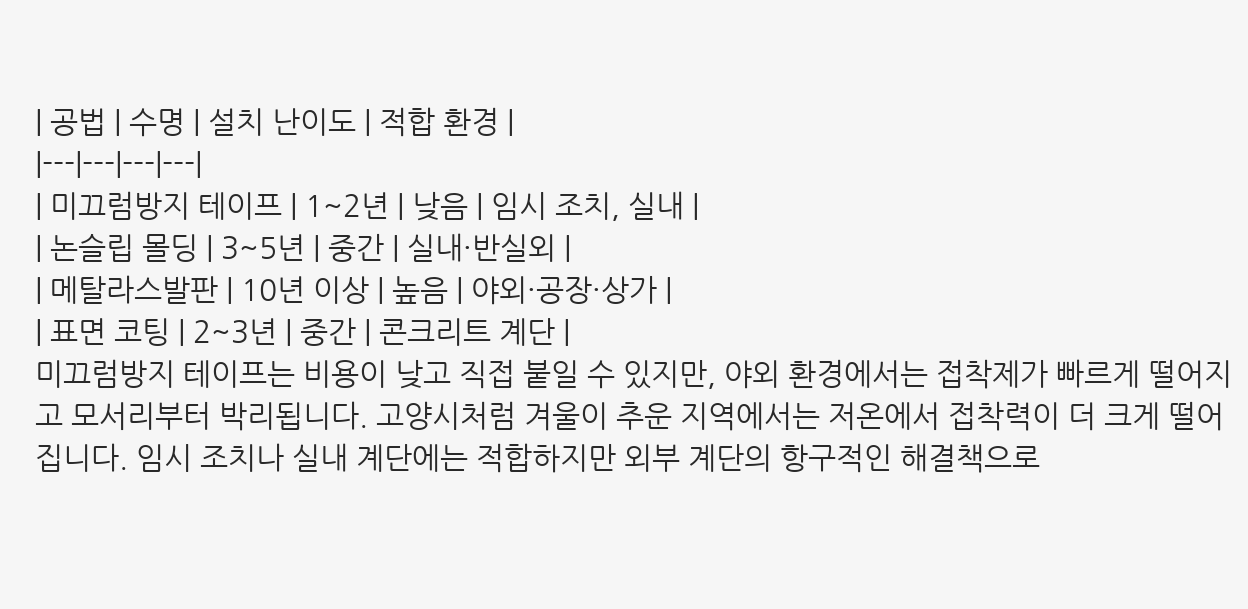| 공법 | 수명 | 설치 난이도 | 적합 환경 |
|---|---|---|---|
| 미끄럼방지 테이프 | 1~2년 | 낮음 | 임시 조치, 실내 |
| 논슬립 몰딩 | 3~5년 | 중간 | 실내·반실외 |
| 메탈라스발판 | 10년 이상 | 높음 | 야외·공장·상가 |
| 표면 코팅 | 2~3년 | 중간 | 콘크리트 계단 |
미끄럼방지 테이프는 비용이 낮고 직접 붙일 수 있지만, 야외 환경에서는 접착제가 빠르게 떨어지고 모서리부터 박리됩니다. 고양시처럼 겨울이 추운 지역에서는 저온에서 접착력이 더 크게 떨어집니다. 임시 조치나 실내 계단에는 적합하지만 외부 계단의 항구적인 해결책으로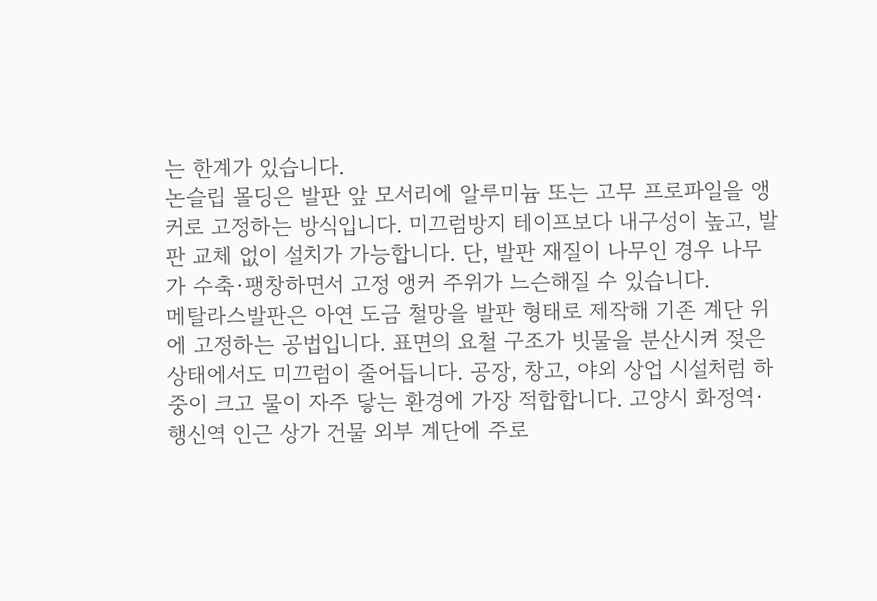는 한계가 있습니다.
논슬립 몰딩은 발판 앞 모서리에 알루미늄 또는 고무 프로파일을 앵커로 고정하는 방식입니다. 미끄럼방지 테이프보다 내구성이 높고, 발판 교체 없이 설치가 가능합니다. 단, 발판 재질이 나무인 경우 나무가 수축·팽창하면서 고정 앵커 주위가 느슨해질 수 있습니다.
메탈라스발판은 아연 도금 철망을 발판 형태로 제작해 기존 계단 위에 고정하는 공법입니다. 표면의 요철 구조가 빗물을 분산시켜 젖은 상태에서도 미끄럼이 줄어듭니다. 공장, 창고, 야외 상업 시설처럼 하중이 크고 물이 자주 닿는 환경에 가장 적합합니다. 고양시 화정역·행신역 인근 상가 건물 외부 계단에 주로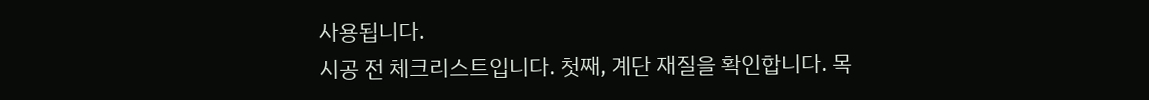사용됩니다.
시공 전 체크리스트입니다. 첫째, 계단 재질을 확인합니다. 목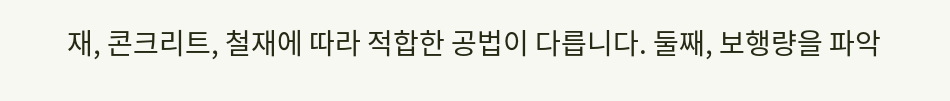재, 콘크리트, 철재에 따라 적합한 공법이 다릅니다. 둘째, 보행량을 파악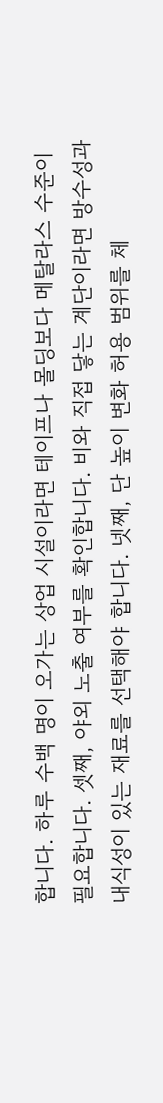합니다. 하루 수백 명이 오가는 상업 시설이라면 테이프나 몰딩보다 메탈라스 수준이 필요합니다. 셋째, 야외 노출 여부를 확인합니다. 비와 직접 닿는 계단이라면 방수성과 내식성이 있는 재료를 선택해야 합니다. 넷째, 단 높이 변화 허용 범위를 체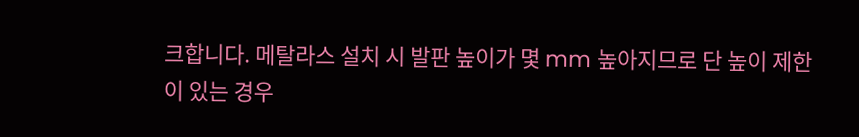크합니다. 메탈라스 설치 시 발판 높이가 몇 mm 높아지므로 단 높이 제한이 있는 경우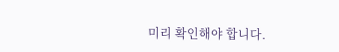미리 확인해야 합니다.